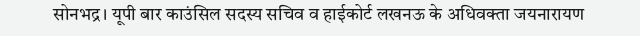सोनभद्र। यूपी बार काउंसिल सदस्य सचिव व हाईकोर्ट लखनऊ के अधिवक्ता जयनारायण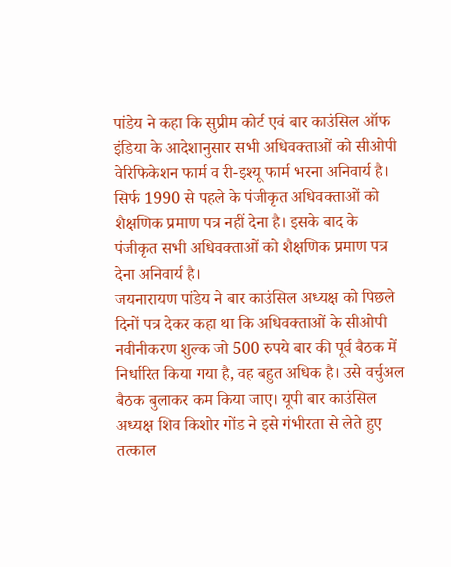पांडेय ने कहा कि सुप्रीम कोर्ट एवं बार काउंसिल ऑफ इंडिया के आदेशानुसार सभी अधिवक्ताओं को सीओपी वेरिफिकेशन फार्म व री-इश्यू फार्म भरना अनिवार्य है। सिर्फ 1990 से पहले के पंजीकृत अधिवक्ताओं को शैक्षणिक प्रमाण पत्र नहीं देना है। इसके बाद के पंजीकृत सभी अधिवक्ताओं को शैक्षणिक प्रमाण पत्र देना अनिवार्य है।
जयनारायण पांडेय ने बार काउंसिल अध्यक्ष को पिछले दिनों पत्र देकर कहा था कि अधिवक्ताओं के सीओपी नवीनीकरण शुल्क जो 500 रुपये बार की पूर्व बैठक में निर्धारित किया गया है, वह बहुत अधिक है। उसे वर्चुअल बैठक बुलाकर कम किया जाए। यूपी बार काउंसिल अध्यक्ष शिव किशोर गोंड ने इसे गंभीरता से लेते हुए तत्काल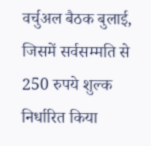वर्चुअल बैठक बुलाई, जिसमें सर्वसम्मति से 250 रुपये शुल्क निर्धारित किया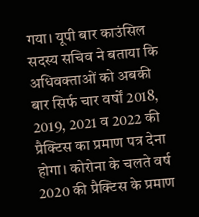गया। यूपी बार काउंसिल सदस्य सचिव ने बताया कि अधिवक्ताओं को अबकी बार सिर्फ चार वर्षों 2018, 2019, 2021 व 2022 की प्रैक्टिस का प्रमाण पत्र देना होगा। कोरोना के चलते वर्ष 2020 की प्रैक्टिस के प्रमाण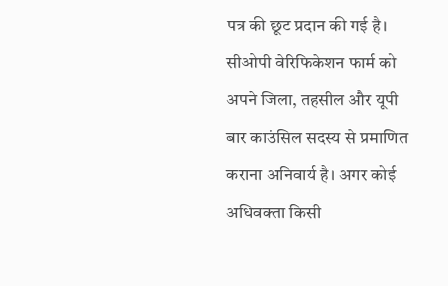पत्र की छूट प्रदान की गई है। सीओपी वेरिफिकेशन फार्म को अपने जिला, तहसील और यूपी बार काउंसिल सदस्य से प्रमाणित कराना अनिवार्य है। अगर कोई अधिवक्ता किसी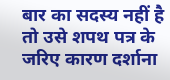बार का सदस्य नहीं है तो उसे शपथ पत्र के जरिए कारण दर्शाना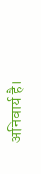अनिवार्य है।